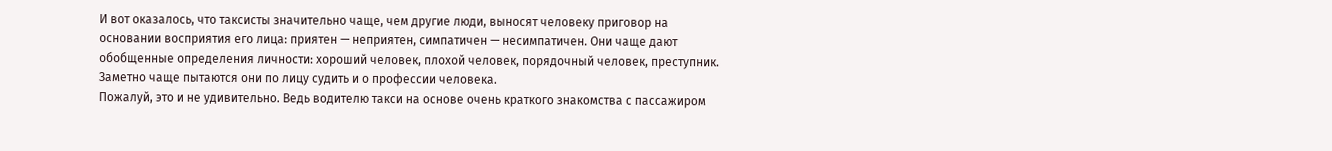И вот оказалось, что таксисты значительно чаще, чем другие люди, выносят человеку приговор на основании восприятия его лица: приятен — неприятен, симпатичен — несимпатичен. Они чаще дают обобщенные определения личности: хороший человек, плохой человек, порядочный человек, преступник. Заметно чаще пытаются они по лицу судить и о профессии человека.
Пожалуй, это и не удивительно. Ведь водителю такси на основе очень краткого знакомства с пассажиром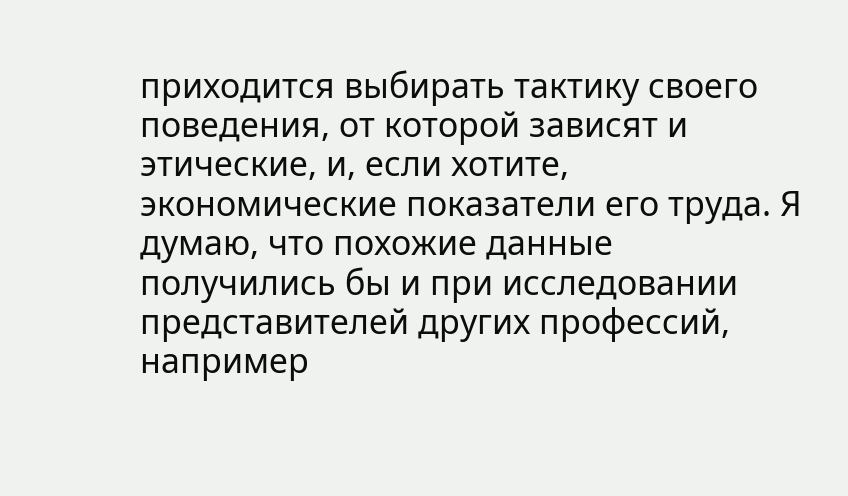приходится выбирать тактику своего поведения, от которой зависят и этические, и, если хотите, экономические показатели его труда. Я думаю, что похожие данные получились бы и при исследовании представителей других профессий, например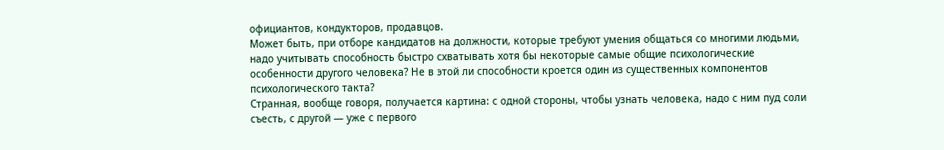официантов, кондукторов, продавцов.
Может быть, при отборе кандидатов на должности, которые требуют умения общаться со многими людьми, надо учитывать способность быстро схватывать хотя бы некоторые самые общие психологические особенности другого человека? Не в этой ли способности кроется один из существенных компонентов психологического такта?
Странная, вообще говоря, получается картина: с одной стороны, чтобы узнать человека, надо с ним пуд соли съесть, с другой — уже с первого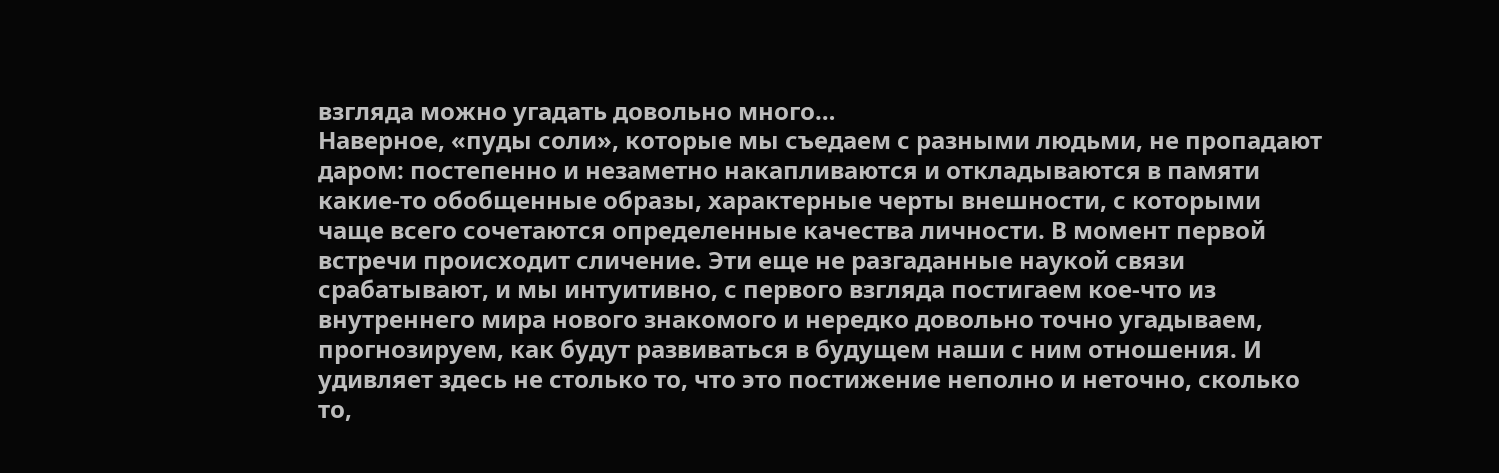взгляда можно угадать довольно много…
Наверное, «пуды соли», которые мы съедаем с разными людьми, не пропадают даром: постепенно и незаметно накапливаются и откладываются в памяти какие-то обобщенные образы, характерные черты внешности, с которыми чаще всего сочетаются определенные качества личности. В момент первой встречи происходит сличение. Эти еще не разгаданные наукой связи срабатывают, и мы интуитивно, с первого взгляда постигаем кое-что из внутреннего мира нового знакомого и нередко довольно точно угадываем, прогнозируем, как будут развиваться в будущем наши с ним отношения. И удивляет здесь не столько то, что это постижение неполно и неточно, сколько то,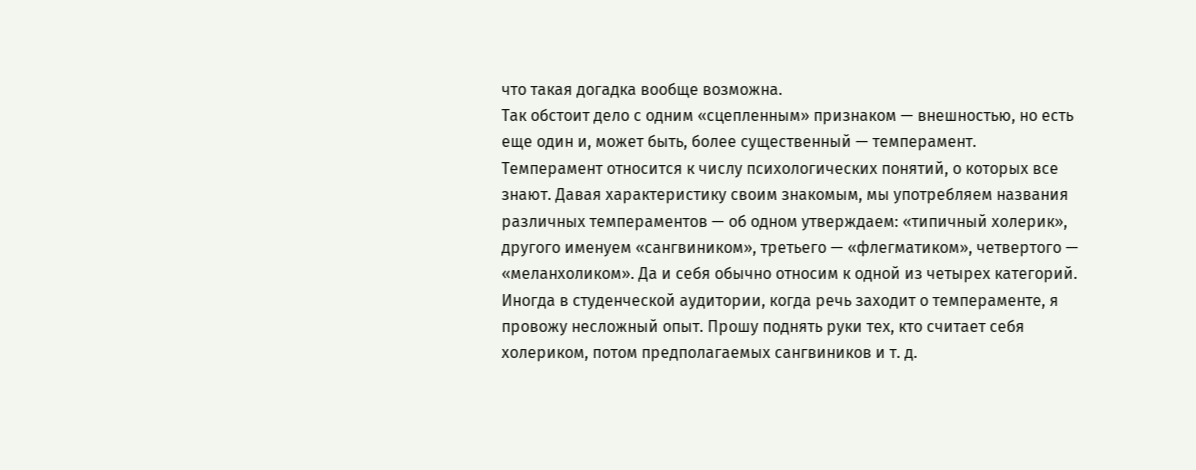что такая догадка вообще возможна.
Так обстоит дело с одним «сцепленным» признаком — внешностью, но есть еще один и, может быть, более существенный — темперамент.
Темперамент относится к числу психологических понятий, о которых все знают. Давая характеристику своим знакомым, мы употребляем названия различных темпераментов — об одном утверждаем: «типичный холерик», другого именуем «сангвиником», третьего — «флегматиком», четвертого — «меланхоликом». Да и себя обычно относим к одной из четырех категорий. Иногда в студенческой аудитории, когда речь заходит о темпераменте, я провожу несложный опыт. Прошу поднять руки тех, кто считает себя холериком, потом предполагаемых сангвиников и т. д.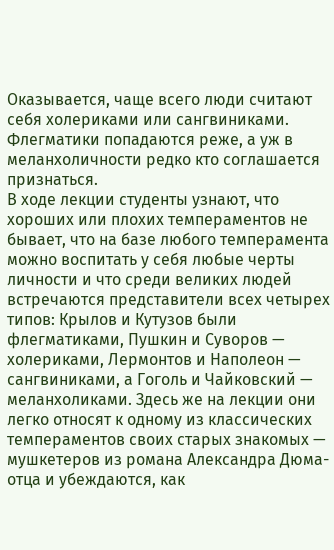Оказывается, чаще всего люди считают себя холериками или сангвиниками. Флегматики попадаются реже, а уж в меланхоличности редко кто соглашается признаться.
В ходе лекции студенты узнают, что хороших или плохих темпераментов не бывает, что на базе любого темперамента можно воспитать у себя любые черты личности и что среди великих людей встречаются представители всех четырех типов: Крылов и Кутузов были флегматиками, Пушкин и Суворов — холериками, Лермонтов и Наполеон — сангвиниками, а Гоголь и Чайковский — меланхоликами. Здесь же на лекции они легко относят к одному из классических темпераментов своих старых знакомых — мушкетеров из романа Александра Дюма-отца и убеждаются, как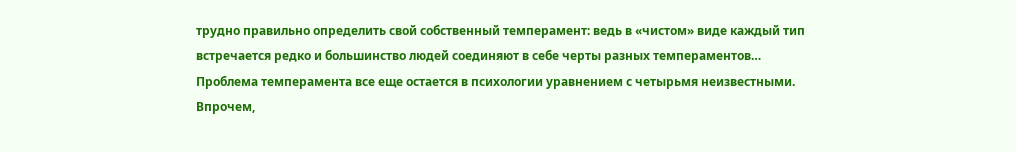трудно правильно определить свой собственный темперамент: ведь в «чистом» виде каждый тип встречается редко и большинство людей соединяют в себе черты разных темпераментов… Проблема темперамента все еще остается в психологии уравнением с четырьмя неизвестными. Впрочем,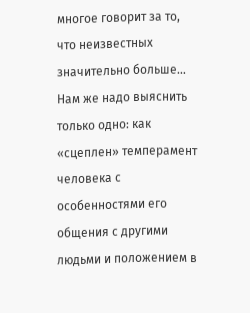многое говорит за то, что неизвестных значительно больше…
Нам же надо выяснить только одно: как «сцеплен» темперамент человека с особенностями его общения с другими людьми и положением в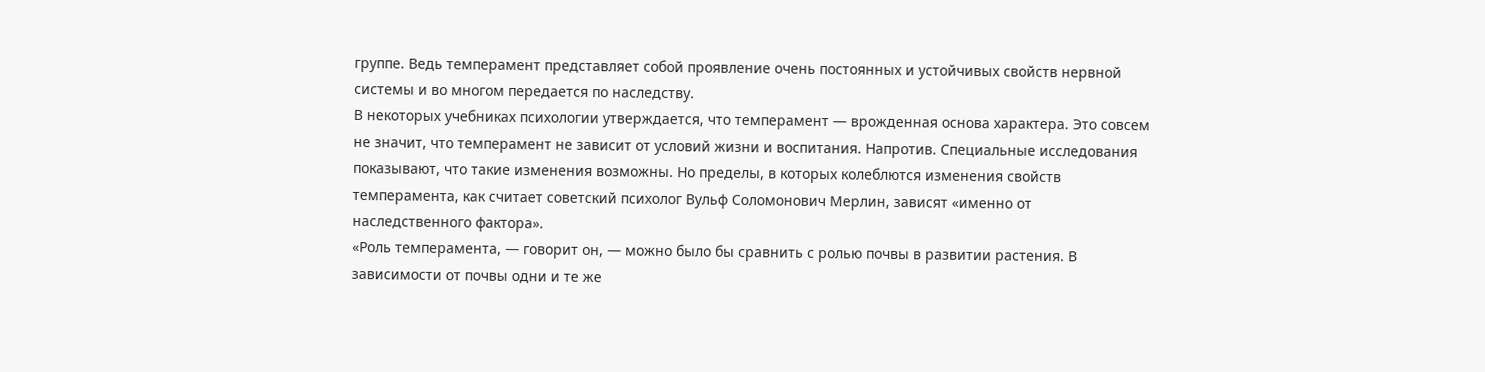группе. Ведь темперамент представляет собой проявление очень постоянных и устойчивых свойств нервной системы и во многом передается по наследству.
В некоторых учебниках психологии утверждается, что темперамент — врожденная основа характера. Это совсем не значит, что темперамент не зависит от условий жизни и воспитания. Напротив. Специальные исследования показывают, что такие изменения возможны. Но пределы, в которых колеблются изменения свойств темперамента, как считает советский психолог Вульф Соломонович Мерлин, зависят «именно от наследственного фактора».
«Роль темперамента, — говорит он, — можно было бы сравнить с ролью почвы в развитии растения. В зависимости от почвы одни и те же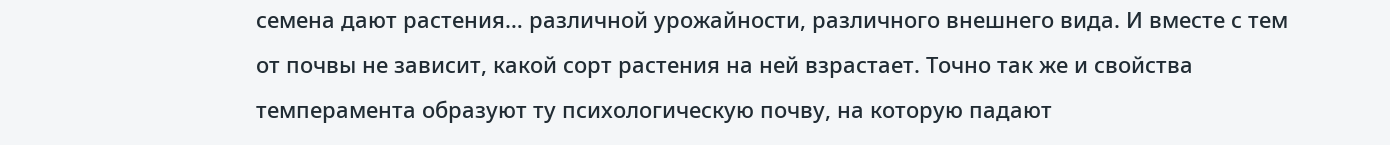семена дают растения… различной урожайности, различного внешнего вида. И вместе с тем от почвы не зависит, какой сорт растения на ней взрастает. Точно так же и свойства темперамента образуют ту психологическую почву, на которую падают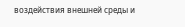воздействия внешней среды и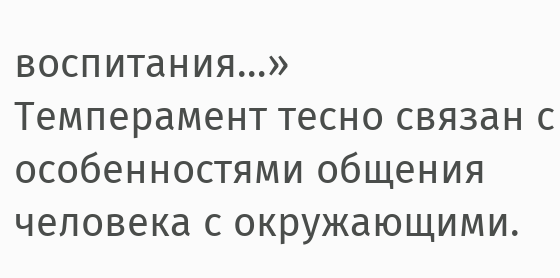воспитания…»
Темперамент тесно связан с особенностями общения человека с окружающими.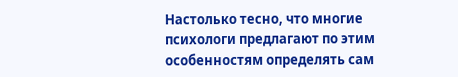Настолько тесно, что многие психологи предлагают по этим особенностям определять сам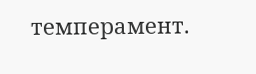темперамент.